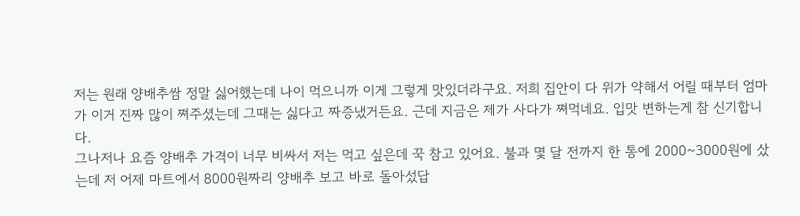저는 원래 양배추쌈 정말 싫어했는데 나이 먹으니까 이게 그렇게 맛있더라구요. 저희 집안이 다 위가 약해서 어릴 때부터 엄마가 이거 진짜 많이 쪄주셨는데 그때는 싫다고 짜증냈거든요. 근데 지금은 제가 사다가 쪄먹네요. 입맛 변하는게 참 신기합니다.
그나저나 요즘 양배추 가격이 너무 비싸서 저는 먹고 싶은데 꾹 참고 있어요. 불과 몇 달 전까지 한 통에 2000~3000원에 샀는데 저 어제 마트에서 8000원짜리 양배추 보고 바로 돌아섰답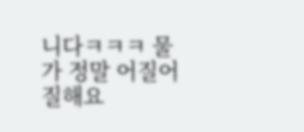니다ㅋㅋㅋ 물가 정말 어질어질해요